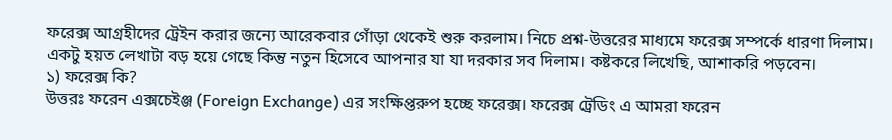ফরেক্স আগ্রহীদের ট্রেইন করার জন্যে আরেকবার গোঁড়া থেকেই শুরু করলাম। নিচে প্রশ্ন-উত্তরের মাধ্যমে ফরেক্স সম্পর্কে ধারণা দিলাম। একটু হয়ত লেখাটা বড় হয়ে গেছে কিন্তু নতুন হিসেবে আপনার যা যা দরকার সব দিলাম। কষ্টকরে লিখেছি, আশাকরি পড়বেন।
১) ফরেক্স কি?
উত্তরঃ ফরেন এক্সচেইঞ্জ (Foreign Exchange) এর সংক্ষিপ্তরুপ হচ্ছে ফরেক্স। ফরেক্স ট্রেডিং এ আমরা ফরেন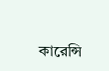কারেন্সি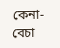কেনা-বেচা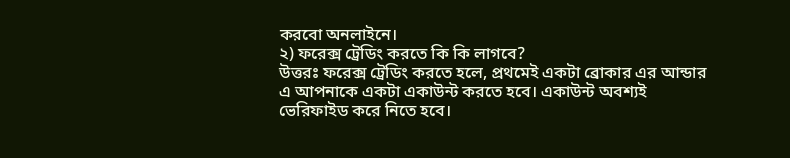করবো অনলাইনে।
২) ফরেক্স ট্রেডিং করতে কি কি লাগবে?
উত্তরঃ ফরেক্স ট্রেডিং করতে হলে, প্রথমেই একটা ব্রোকার এর আন্ডার এ আপনাকে একটা একাউন্ট করতে হবে। একাউন্ট অবশ্যই ভেরিফাইড করে নিতে হবে।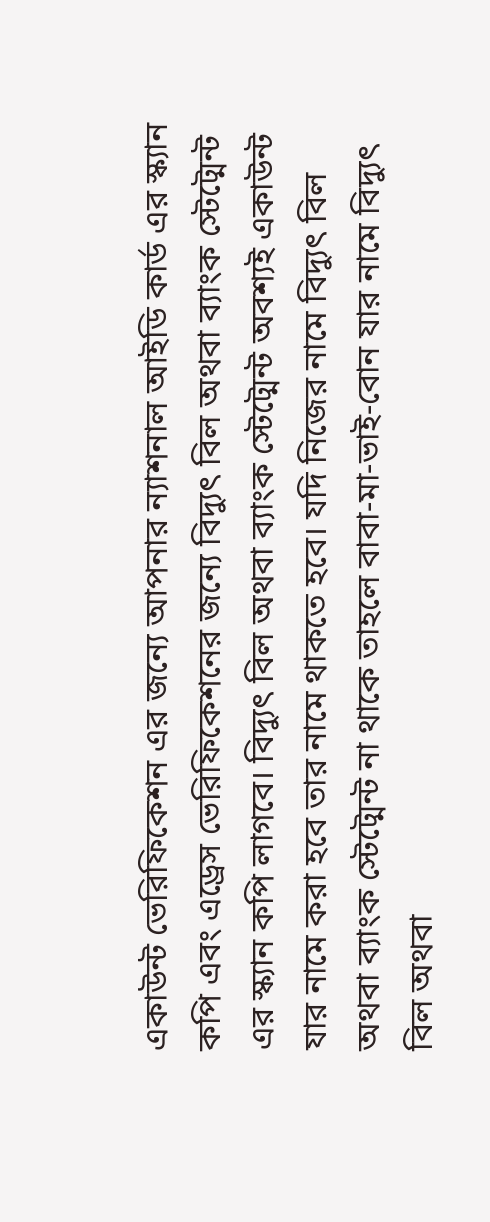একাউন্ট ভেরিফিকেশন এর জন্যে আপনার ন্যাশনাল আইডি কার্ড এর স্ক্যান কপি এবং এড্রেস ভেরিফিকেশনের জন্যে বিদ্যুৎ বিল অথবা ব্যাংক স্টেট্মেন্ট এর স্ক্যান কপি লাগবে। বিদ্যুৎ বিল অথবা ব্যাংক স্টেট্মেন্ট অবশ্যই একাউন্ট যার নামে করা হবে তার নামে থাকতে হবে। যদি নিজের নামে বিদ্যুৎ বিল অথবা ব্যাংক স্টেট্মেন্ট না থাকে তাহলে বাবা-মা-ভাই-বোন যার নামে বিদ্যুৎ বিল অথবা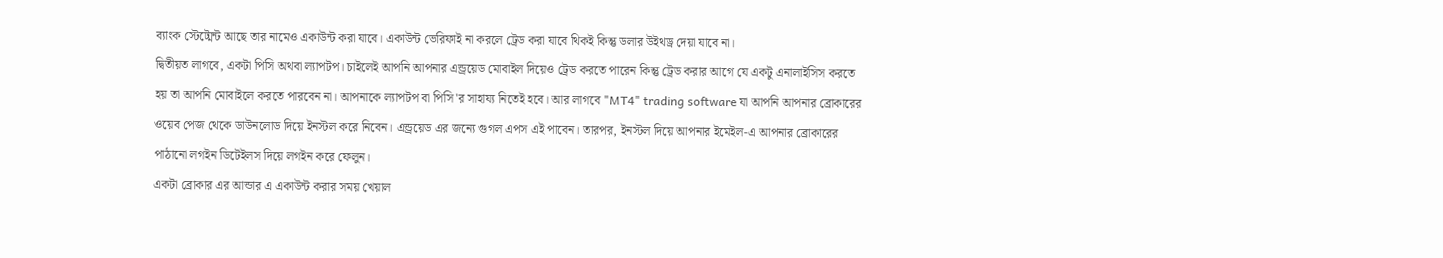ব্যাংক স্টেট্মেন্ট আছে তার নামেও একাউন্ট করা যাবে। একাউন্ট ভেরিফাই না করলে ট্রেড করা যাবে থিকই কিন্তু ডলার উইথড্র দেয়া যাবে না।
দ্বিতীয়ত লাগবে, একটা পিসি অথবা ল্যাপটপ। চাইলেই আপনি আপনার এন্ড্রয়েড মোবাইল দিয়েও ট্রেড করতে পারেন কিন্তু ট্রেড করার আগে যে একটু এনালাইসিস করতে হয় তা আপনি মোবাইলে করতে পারবেন না। আপনাকে ল্যাপটপ বা পিসি'র সাহায্য নিতেই হবে। আর লাগবে "MT4" trading software যা আপনি আপনার ব্রোকারের ওয়েব পেজ থেকে ডাউনলোড দিয়ে ইনস্টল করে নিবেন। এন্ড্রয়েড এর জন্যে গুগল এপস এই পাবেন। তারপর, ইনস্টল দিয়ে আপনার ইমেইল-এ আপনার ব্রোকারের পাঠানো লগইন ডিটেইলস দিয়ে লগইন করে ফেলুন।
একটা ব্রোকার এর আন্ডার এ একাউন্ট করার সময় খেয়াল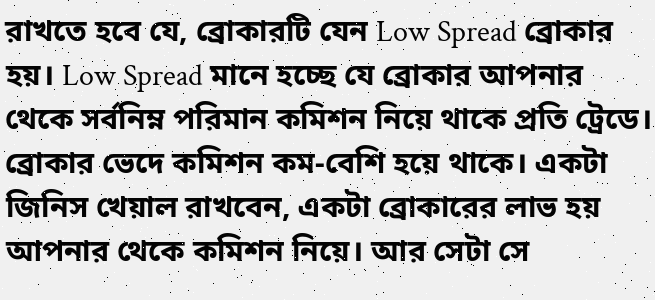রাখতে হবে যে, ব্রোকারটি যেন Low Spread ব্রোকার হয়। Low Spread মানে হচ্ছে যে ব্রোকার আপনার থেকে সর্বনিম্ন পরিমান কমিশন নিয়ে থাকে প্রতি ট্রেডে। ব্রোকার ভেদে কমিশন কম-বেশি হয়ে থাকে। একটা জিনিস খেয়াল রাখবেন, একটা ব্রোকারের লাভ হয় আপনার থেকে কমিশন নিয়ে। আর সেটা সে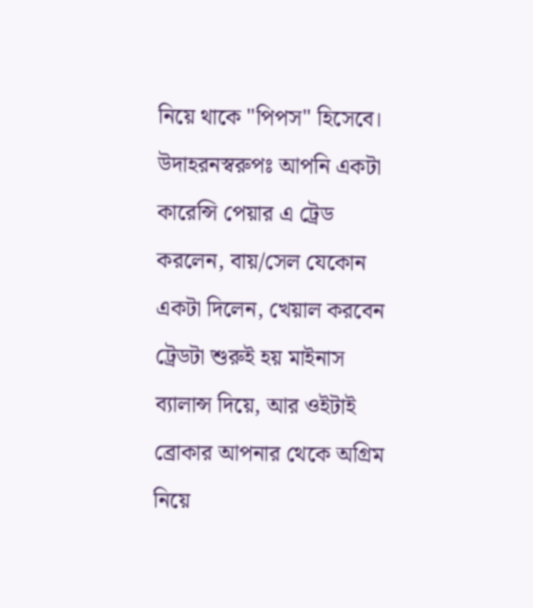নিয়ে থাকে "পিপস" হিসেবে। উদাহরনস্বরুপঃ আপনি একটা কারেন্সি পেয়ার এ ট্রেড করলেন, বায়/সেল যেকোন একটা দিলেন, খেয়াল করবেন ট্রেডটা শুরুই হয় মাইনাস ব্যালান্স দিয়ে, আর ওইটাই ব্রোকার আপনার থেকে অগ্রিম নিয়ে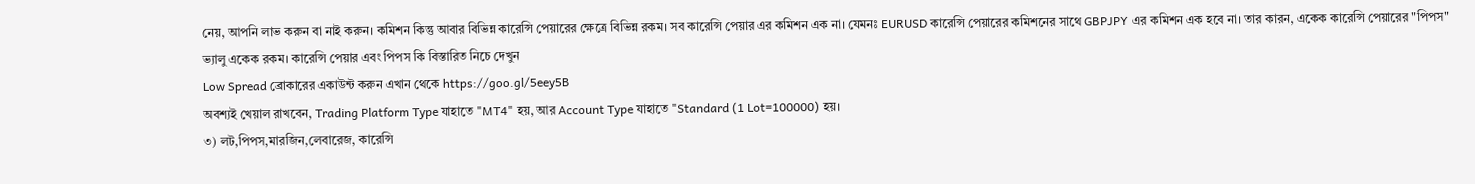নেয়, আপনি লাভ করুন বা নাই করুন। কমিশন কিন্তু আবার বিভিন্ন কারেন্সি পেয়ারের ক্ষেত্রে বিভিন্ন রকম। সব কারেন্সি পেয়ার এর কমিশন এক না। যেমনঃ EURUSD কারেন্সি পেয়ারের কমিশনের সাথে GBPJPY এর কমিশন এক হবে না। তার কারন, একেক কারেন্সি পেয়ারের "পিপস" ভ্যালু একেক রকম। কারেন্সি পেয়ার এবং পিপস কি বিস্তারিত নিচে দেখুন
Low Spread ব্রোকারের একাউন্ট করুন এখান থেকে https://goo.gl/5eey5B
অবশ্যই খেয়াল রাখবেন, Trading Platform Type যাহাতে "MT4" হয়, আর Account Type যাহাতে "Standard (1 Lot=100000) হয়।
৩) লট,পিপস,মারজিন,লেবারেজ, কারেন্সি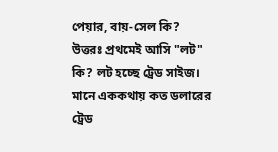পেয়ার, বায়-সেল কি?
উত্তরঃ প্রথমেই আসি "লট" কি? লট হচ্ছে ট্রেড সাইজ। মানে এককথায় কত ডলারের ট্রেড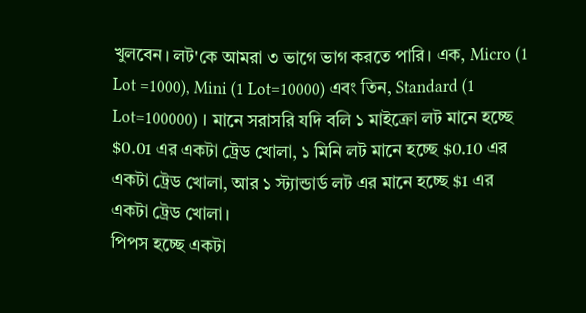খুলবেন। লট'কে আমরা ৩ ভাগে ভাগ করতে পারি। এক, Micro (1 Lot =1000), Mini (1 Lot=10000) এবং তিন, Standard (1 Lot=100000) । মানে সরাসরি যদি বলি ১ মাইক্রো লট মানে হচ্ছে $0.01 এর একটা ট্রেড খোলা, ১ মিনি লট মানে হচ্ছে $0.10 এর একটা ট্রেড খোলা, আর ১ স্ট্যান্ডার্ড লট এর মানে হচ্ছে $1 এর একটা ট্রেড খোলা।
পিপস হচ্ছে একটা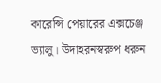কারেন্সি পেয়ারের এক্সচেঞ্জ ভ্যালু। উদাহরনস্বরুপ ধরুন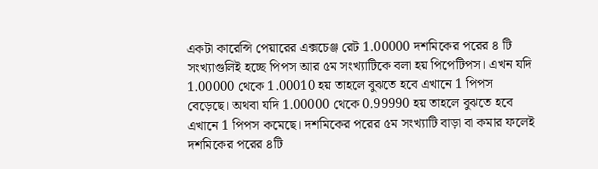একটা কারেন্সি পেয়ারের এক্সচেঞ্জ রেট 1.00000 দশমিকের পরের ৪ টি সংখ্যাগুলিই হচ্ছে পিপস আর ৫ম সংখ্যাটিকে বলা হয় পিপেটিপস। এখন যদি 1.00000 থেকে 1.00010 হয় তাহলে বুঝতে হবে এখানে 1 পিপস বেড়েছে। অথবা যদি 1.00000 থেকে 0.99990 হয় তাহলে বুঝতে হবে এখানে 1 পিপস কমেছে। দশমিকের পরের ৫ম সংখ্যাটি বাড়া বা কমার ফলেই দশমিকের পরের ৪টি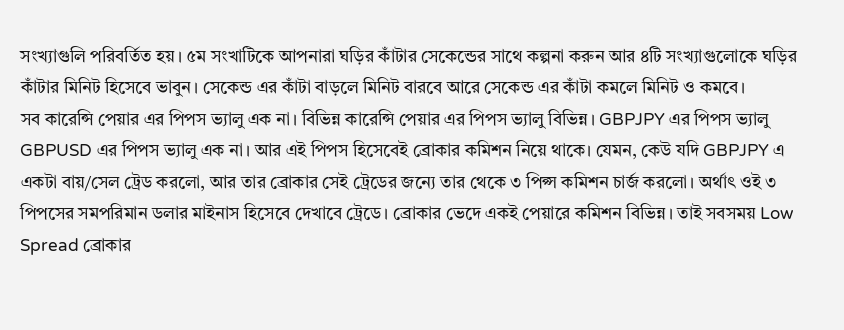সংখ্যাগুলি পরিবর্তিত হয়। ৫ম সংখাটিকে আপনারা ঘড়ির কাঁটার সেকেন্ডের সাথে কল্পনা করুন আর ৪টি সংখ্যাগুলোকে ঘড়ির কাঁটার মিনিট হিসেবে ভাবুন। সেকেন্ড এর কাঁটা বাড়লে মিনিট বারবে আরে সেকেন্ড এর কাঁটা কমলে মিনিট ও কমবে।
সব কারেন্সি পেয়ার এর পিপস ভ্যালু এক না। বিভিন্ন কারেন্সি পেয়ার এর পিপস ভ্যালু বিভিন্ন। GBPJPY এর পিপস ভ্যালু GBPUSD এর পিপস ভ্যালু এক না। আর এই পিপস হিসেবেই ব্রোকার কমিশন নিয়ে থাকে। যেমন, কেউ যদি GBPJPY এ একটা বায়/সেল ট্রেড করলো, আর তার ব্রোকার সেই ট্রেডের জন্যে তার থেকে ৩ পিপ্স কমিশন চার্জ করলো। অর্থাৎ ওই ৩ পিপসের সমপরিমান ডলার মাইনাস হিসেবে দেখাবে ট্রেডে। ব্রোকার ভেদে একই পেয়ারে কমিশন বিভিন্ন। তাই সবসময় Low Spread ব্রোকার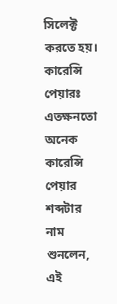সিলেক্ট করতে হয়।
কারেন্সি পেয়ারঃ এতক্ষনতো অনেক কারেন্সি পেয়ার শব্দটার নাম শুনলেন, এই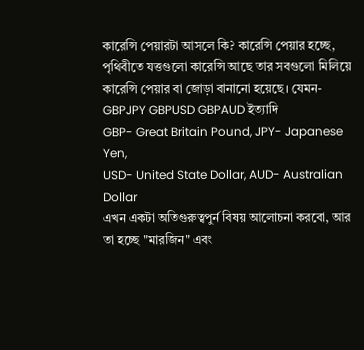কারেন্সি পেয়ারটা আসলে কি? কারেন্সি পেয়ার হচ্ছে, পৃথিবীতে যত্তগুলো কারেন্সি আছে তার সবগুলো মিলিয়ে কারেন্সি পেয়ার বা জোড়া বানানো হয়েছে। যেমন- GBPJPY GBPUSD GBPAUD ইত্যাদি
GBP- Great Britain Pound, JPY- Japanese Yen,
USD- United State Dollar, AUD- Australian Dollar
এখন একটা অতিগুরুত্বপুর্ন বিষয় আলোচনা করবো, আর তা হচ্ছে "মারজিন" এবং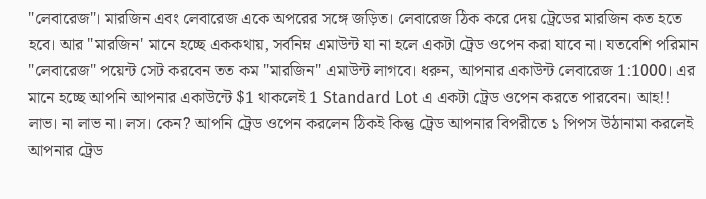"লেবারেজ"। মারজিন এবং লেবারেজ একে অপরের সঙ্গে জড়িত। লেবারেজ ঠিক করে দেয় ট্রেডের মারজিন কত হতে হবে। আর "মারজিন' মানে হচ্ছে এককথায়, সর্বনিম্ন এমাউন্ট যা না হলে একটা ট্রেড ওপেন করা যাবে না। যতবেশি পরিমান "লেবারেজ" পয়েন্ট সেট করবেন তত কম "মারজিন" এমাউন্ট লাগবে। ধরুন, আপনার একাউন্ট লেবারেজ 1:1000। এর মানে হচ্ছে আপনি আপনার একাউন্টে $1 থাকলেই 1 Standard Lot এ একটা ট্রেড ওপেন করতে পারবেন। আহ!! লাভ। না লাভ না। লস। কেন? আপনি ট্রেড ওপেন করলেন ঠিকই কিন্তু ট্রেড আপনার বিপরীতে ১ পিপস উঠানামা করলেই আপনার ট্রেড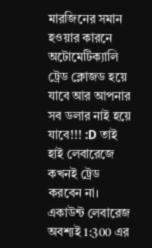মারজিনের সমান হওয়ার কারনে অটোমেটিক্যালি ট্রেড ক্লোজড হয়ে যাবে আর আপনার সব ডলার নাই হয়ে যাবে!!! :D তাই হাই লেবারেজে কখনই ট্রেড করবেন না। একাউন্ট লেবারেজ অবশ্যই 1:300 এর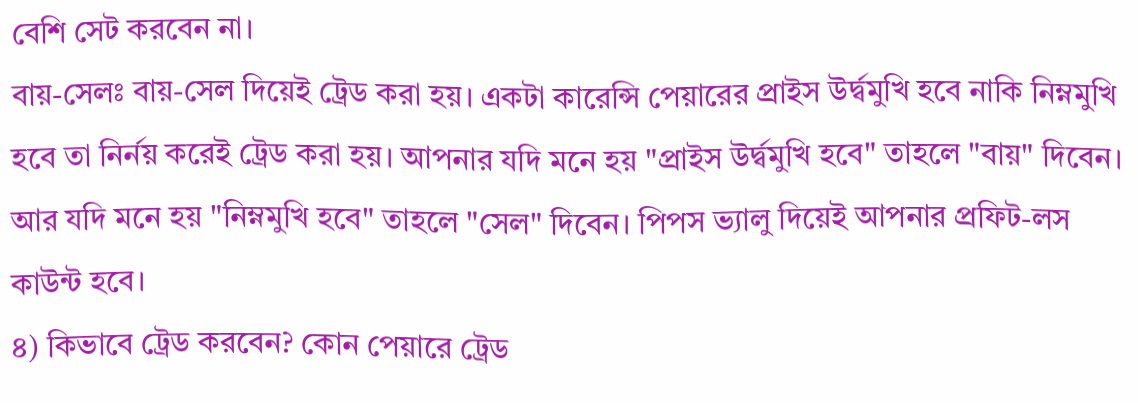বেশি সেট করবেন না।
বায়-সেলঃ বায়-সেল দিয়েই ট্রেড করা হয়। একটা কারেন্সি পেয়ারের প্রাইস উর্দ্বমুখি হবে নাকি নিম্নমুখি হবে তা নির্নয় করেই ট্রেড করা হয়। আপনার যদি মনে হয় "প্রাইস উর্দ্বমুখি হবে" তাহলে "বায়" দিবেন। আর যদি মনে হয় "নিম্নমুখি হবে" তাহলে "সেল" দিবেন। পিপস ভ্যালু দিয়েই আপনার প্রফিট-লস কাউন্ট হবে।
৪) কিভাবে ট্রেড করবেন? কোন পেয়ারে ট্রেড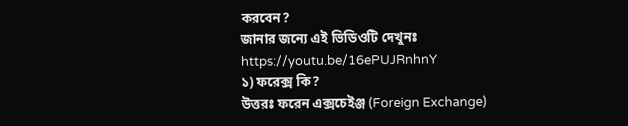করবেন?
জানার জন্যে এই ভিডিওটি দেখুনঃ https://youtu.be/16ePUJRnhnY
১) ফরেক্স কি?
উত্তরঃ ফরেন এক্সচেইঞ্জ (Foreign Exchange)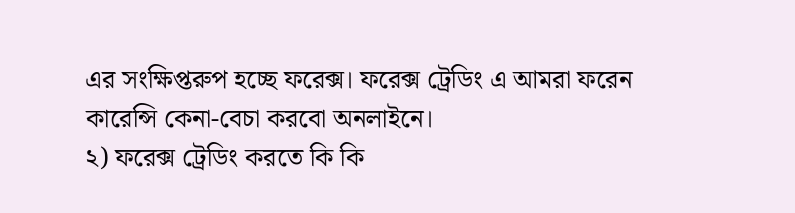এর সংক্ষিপ্তরুপ হচ্ছে ফরেক্স। ফরেক্স ট্রেডিং এ আমরা ফরেন কারেন্সি কেনা-বেচা করবো অনলাইনে।
২) ফরেক্স ট্রেডিং করতে কি কি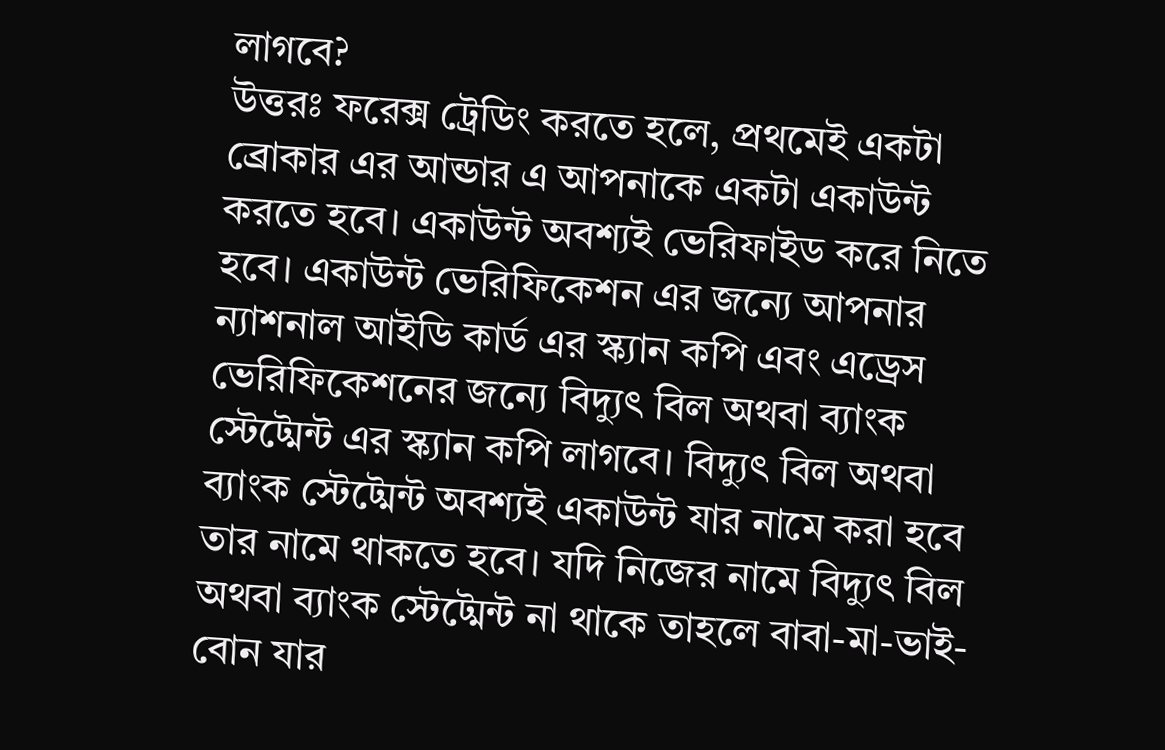লাগবে?
উত্তরঃ ফরেক্স ট্রেডিং করতে হলে, প্রথমেই একটা ব্রোকার এর আন্ডার এ আপনাকে একটা একাউন্ট করতে হবে। একাউন্ট অবশ্যই ভেরিফাইড করে নিতে হবে। একাউন্ট ভেরিফিকেশন এর জন্যে আপনার ন্যাশনাল আইডি কার্ড এর স্ক্যান কপি এবং এড্রেস ভেরিফিকেশনের জন্যে বিদ্যুৎ বিল অথবা ব্যাংক স্টেট্মেন্ট এর স্ক্যান কপি লাগবে। বিদ্যুৎ বিল অথবা ব্যাংক স্টেট্মেন্ট অবশ্যই একাউন্ট যার নামে করা হবে তার নামে থাকতে হবে। যদি নিজের নামে বিদ্যুৎ বিল অথবা ব্যাংক স্টেট্মেন্ট না থাকে তাহলে বাবা-মা-ভাই-বোন যার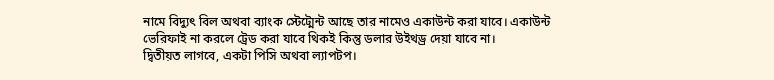নামে বিদ্যুৎ বিল অথবা ব্যাংক স্টেট্মেন্ট আছে তার নামেও একাউন্ট করা যাবে। একাউন্ট ভেরিফাই না করলে ট্রেড করা যাবে থিকই কিন্তু ডলার উইথড্র দেয়া যাবে না।
দ্বিতীয়ত লাগবে, একটা পিসি অথবা ল্যাপটপ।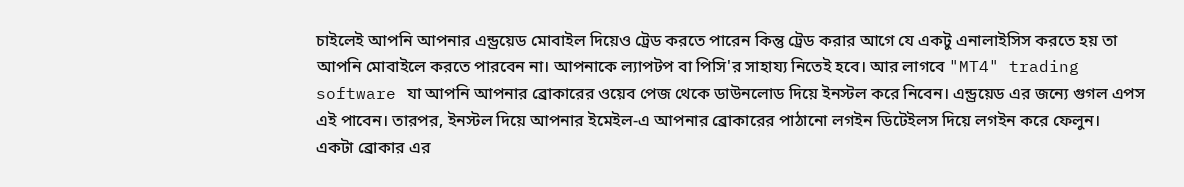চাইলেই আপনি আপনার এন্ড্রয়েড মোবাইল দিয়েও ট্রেড করতে পারেন কিন্তু ট্রেড করার আগে যে একটু এনালাইসিস করতে হয় তা আপনি মোবাইলে করতে পারবেন না। আপনাকে ল্যাপটপ বা পিসি'র সাহায্য নিতেই হবে। আর লাগবে "MT4" trading software যা আপনি আপনার ব্রোকারের ওয়েব পেজ থেকে ডাউনলোড দিয়ে ইনস্টল করে নিবেন। এন্ড্রয়েড এর জন্যে গুগল এপস এই পাবেন। তারপর, ইনস্টল দিয়ে আপনার ইমেইল-এ আপনার ব্রোকারের পাঠানো লগইন ডিটেইলস দিয়ে লগইন করে ফেলুন।
একটা ব্রোকার এর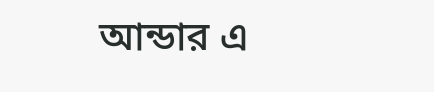আন্ডার এ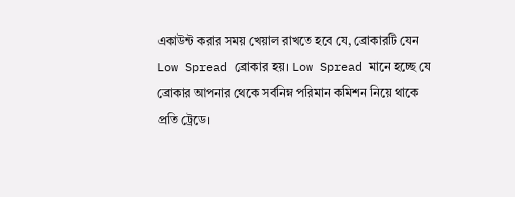একাউন্ট করার সময় খেয়াল রাখতে হবে যে, ব্রোকারটি যেন Low Spread ব্রোকার হয়। Low Spread মানে হচ্ছে যে ব্রোকার আপনার থেকে সর্বনিম্ন পরিমান কমিশন নিয়ে থাকে প্রতি ট্রেডে।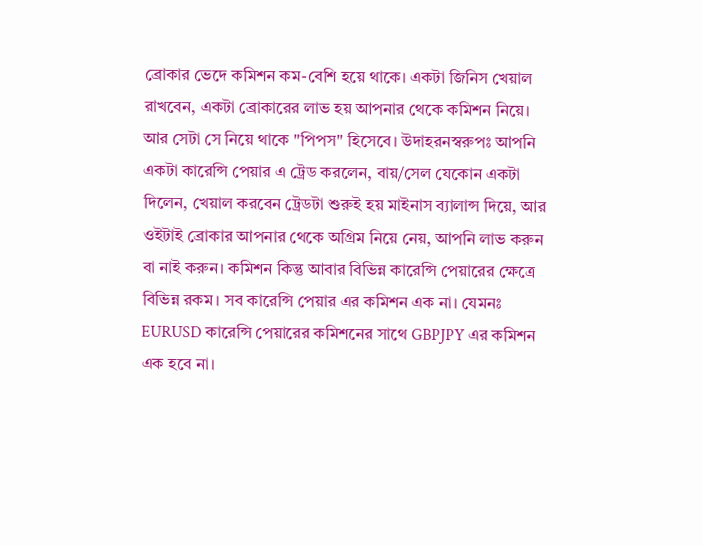ব্রোকার ভেদে কমিশন কম-বেশি হয়ে থাকে। একটা জিনিস খেয়াল রাখবেন, একটা ব্রোকারের লাভ হয় আপনার থেকে কমিশন নিয়ে। আর সেটা সে নিয়ে থাকে "পিপস" হিসেবে। উদাহরনস্বরুপঃ আপনি একটা কারেন্সি পেয়ার এ ট্রেড করলেন, বায়/সেল যেকোন একটা দিলেন, খেয়াল করবেন ট্রেডটা শুরুই হয় মাইনাস ব্যালান্স দিয়ে, আর ওইটাই ব্রোকার আপনার থেকে অগ্রিম নিয়ে নেয়, আপনি লাভ করুন বা নাই করুন। কমিশন কিন্তু আবার বিভিন্ন কারেন্সি পেয়ারের ক্ষেত্রে বিভিন্ন রকম। সব কারেন্সি পেয়ার এর কমিশন এক না। যেমনঃ EURUSD কারেন্সি পেয়ারের কমিশনের সাথে GBPJPY এর কমিশন এক হবে না।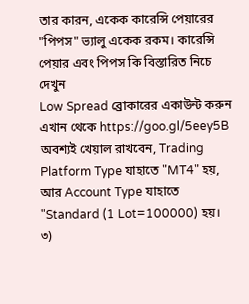তার কারন, একেক কারেন্সি পেয়ারের "পিপস" ভ্যালু একেক রকম। কারেন্সি পেয়ার এবং পিপস কি বিস্তারিত নিচে দেখুন
Low Spread ব্রোকারের একাউন্ট করুন এখান থেকে https://goo.gl/5eey5B
অবশ্যই খেয়াল রাখবেন, Trading Platform Type যাহাতে "MT4" হয়, আর Account Type যাহাতে "Standard (1 Lot=100000) হয়।
৩)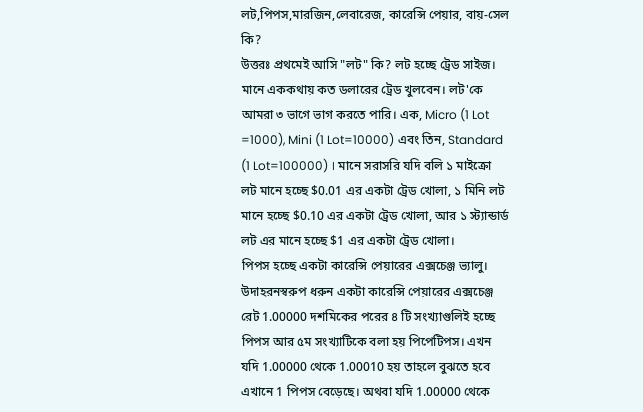লট,পিপস,মারজিন,লেবারেজ, কারেন্সি পেয়ার, বায়-সেল কি?
উত্তরঃ প্রথমেই আসি "লট" কি? লট হচ্ছে ট্রেড সাইজ। মানে এককথায় কত ডলারের ট্রেড খুলবেন। লট'কে আমরা ৩ ভাগে ভাগ করতে পারি। এক, Micro (1 Lot =1000), Mini (1 Lot=10000) এবং তিন, Standard (1 Lot=100000) । মানে সরাসরি যদি বলি ১ মাইক্রো লট মানে হচ্ছে $0.01 এর একটা ট্রেড খোলা, ১ মিনি লট মানে হচ্ছে $0.10 এর একটা ট্রেড খোলা, আর ১ স্ট্যান্ডার্ড লট এর মানে হচ্ছে $1 এর একটা ট্রেড খোলা।
পিপস হচ্ছে একটা কারেন্সি পেয়ারের এক্সচেঞ্জ ভ্যালু। উদাহরনস্বরুপ ধরুন একটা কারেন্সি পেয়ারের এক্সচেঞ্জ রেট 1.00000 দশমিকের পরের ৪ টি সংখ্যাগুলিই হচ্ছে পিপস আর ৫ম সংখ্যাটিকে বলা হয় পিপেটিপস। এখন যদি 1.00000 থেকে 1.00010 হয় তাহলে বুঝতে হবে এখানে 1 পিপস বেড়েছে। অথবা যদি 1.00000 থেকে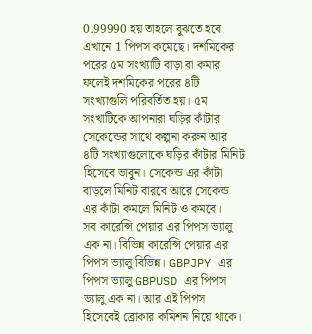0.99990 হয় তাহলে বুঝতে হবে এখানে 1 পিপস কমেছে। দশমিকের পরের ৫ম সংখ্যাটি বাড়া বা কমার ফলেই দশমিকের পরের ৪টি সংখ্যাগুলি পরিবর্তিত হয়। ৫ম সংখাটিকে আপনারা ঘড়ির কাঁটার সেকেন্ডের সাথে কল্পনা করুন আর ৪টি সংখ্যাগুলোকে ঘড়ির কাঁটার মিনিট হিসেবে ভাবুন। সেকেন্ড এর কাঁটা বাড়লে মিনিট বারবে আরে সেকেন্ড এর কাঁটা কমলে মিনিট ও কমবে।
সব কারেন্সি পেয়ার এর পিপস ভ্যালু এক না। বিভিন্ন কারেন্সি পেয়ার এর পিপস ভ্যালু বিভিন্ন। GBPJPY এর পিপস ভ্যালু GBPUSD এর পিপস ভ্যালু এক না। আর এই পিপস হিসেবেই ব্রোকার কমিশন নিয়ে থাকে।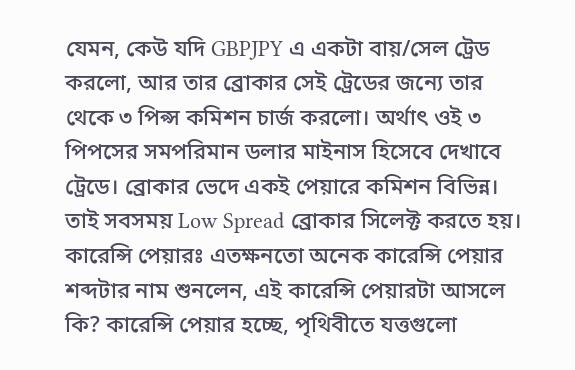যেমন, কেউ যদি GBPJPY এ একটা বায়/সেল ট্রেড করলো, আর তার ব্রোকার সেই ট্রেডের জন্যে তার থেকে ৩ পিপ্স কমিশন চার্জ করলো। অর্থাৎ ওই ৩ পিপসের সমপরিমান ডলার মাইনাস হিসেবে দেখাবে ট্রেডে। ব্রোকার ভেদে একই পেয়ারে কমিশন বিভিন্ন। তাই সবসময় Low Spread ব্রোকার সিলেক্ট করতে হয়।
কারেন্সি পেয়ারঃ এতক্ষনতো অনেক কারেন্সি পেয়ার শব্দটার নাম শুনলেন, এই কারেন্সি পেয়ারটা আসলে কি? কারেন্সি পেয়ার হচ্ছে, পৃথিবীতে যত্তগুলো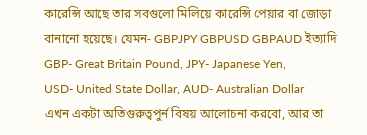কারেন্সি আছে তার সবগুলো মিলিয়ে কারেন্সি পেয়ার বা জোড়া বানানো হয়েছে। যেমন- GBPJPY GBPUSD GBPAUD ইত্যাদি
GBP- Great Britain Pound, JPY- Japanese Yen,
USD- United State Dollar, AUD- Australian Dollar
এখন একটা অতিগুরুত্বপুর্ন বিষয় আলোচনা করবো, আর তা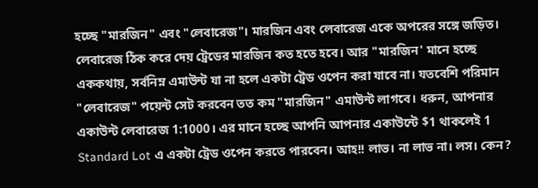হচ্ছে "মারজিন" এবং "লেবারেজ"। মারজিন এবং লেবারেজ একে অপরের সঙ্গে জড়িত। লেবারেজ ঠিক করে দেয় ট্রেডের মারজিন কত হতে হবে। আর "মারজিন' মানে হচ্ছে এককথায়, সর্বনিম্ন এমাউন্ট যা না হলে একটা ট্রেড ওপেন করা যাবে না। যতবেশি পরিমান "লেবারেজ" পয়েন্ট সেট করবেন তত কম "মারজিন" এমাউন্ট লাগবে। ধরুন, আপনার একাউন্ট লেবারেজ 1:1000। এর মানে হচ্ছে আপনি আপনার একাউন্টে $1 থাকলেই 1 Standard Lot এ একটা ট্রেড ওপেন করতে পারবেন। আহ!! লাভ। না লাভ না। লস। কেন?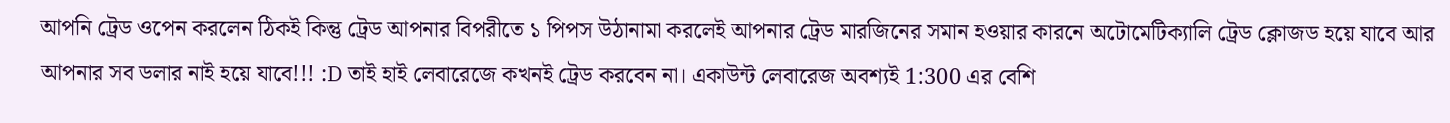আপনি ট্রেড ওপেন করলেন ঠিকই কিন্তু ট্রেড আপনার বিপরীতে ১ পিপস উঠানামা করলেই আপনার ট্রেড মারজিনের সমান হওয়ার কারনে অটোমেটিক্যালি ট্রেড ক্লোজড হয়ে যাবে আর আপনার সব ডলার নাই হয়ে যাবে!!! :D তাই হাই লেবারেজে কখনই ট্রেড করবেন না। একাউন্ট লেবারেজ অবশ্যই 1:300 এর বেশি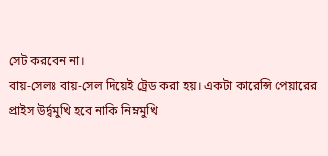সেট করবেন না।
বায়-সেলঃ বায়-সেল দিয়েই ট্রেড করা হয়। একটা কারেন্সি পেয়ারের প্রাইস উর্দ্বমুখি হবে নাকি নিম্নমুখি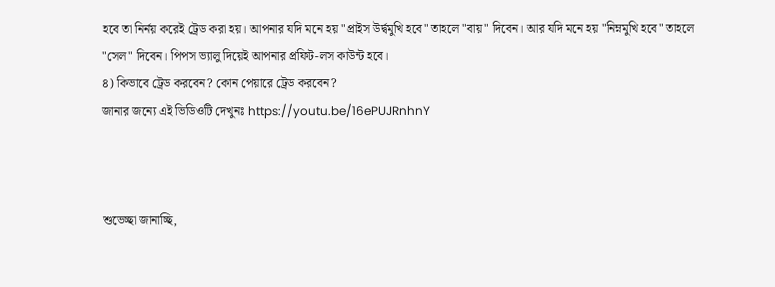হবে তা নির্নয় করেই ট্রেড করা হয়। আপনার যদি মনে হয় "প্রাইস উর্দ্বমুখি হবে" তাহলে "বায়" দিবেন। আর যদি মনে হয় "নিম্নমুখি হবে" তাহলে "সেল" দিবেন। পিপস ভ্যালু দিয়েই আপনার প্রফিট-লস কাউন্ট হবে।
৪) কিভাবে ট্রেড করবেন? কোন পেয়ারে ট্রেড করবেন?
জানার জন্যে এই ভিডিওটি দেখুনঃ https://youtu.be/16ePUJRnhnY



শুভেচ্ছা জানাচ্ছি,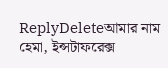ReplyDeleteআমার নাম হেমা, ইন্সটাফরেক্স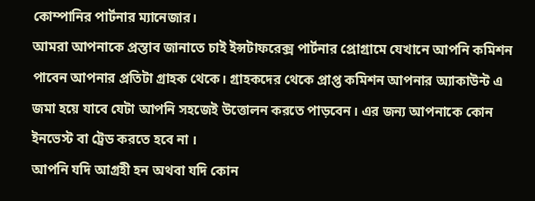কোম্পানির পার্টনার ম্যানেজার।
আমরা আপনাকে প্রস্তাব জানাতে চাই ইন্সটাফরেক্স পার্টনার প্রোগ্রামে যেখানে আপনি কমিশন পাবেন আপনার প্রতিটা গ্রাহক থেকে। গ্রাহকদের থেকে প্রাপ্ত কমিশন আপনার অ্যাকাউন্ট এ জমা হয়ে যাবে যেটা আপনি সহজেই উত্তোলন করতে পাড়বেন। এর জন্য আপনাকে কোন ইনভেস্ট বা ট্রেড করতে হবে না ।
আপনি যদি আগ্রহী হন অথবা যদি কোন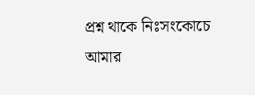প্রশ্ন থাকে নিঃসংকোচে আমার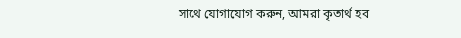সাথে যোগাযোগ করুন, আমরা কৃতার্থ হব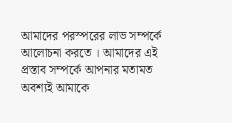আমাদের পরস্পরের লাভ সম্পর্কে আলোচনা করতে । আমাদের এই প্রস্তাব সম্পর্কে আপনার মতামত অবশ্যই আমাকে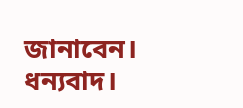জানাবেন।
ধন্যবাদ।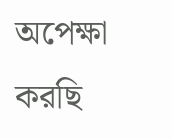অপেক্ষা করছি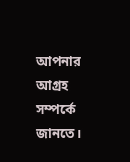আপনার আগ্রহ সম্পর্কে জানতে।